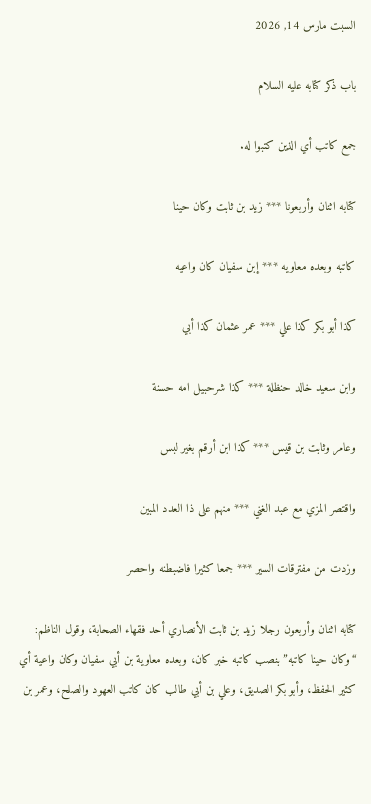السبت مارس 14, 2026

باب ذكر كتابه عليه السلام

جمع كاتب أي الذين كتبوا له.

كتابه اثنان وأربعونا *** زيد بن ثابت وكان حينا

كاتبه وبعده معاويه *** إبن سفيان كان واعيه

كذا أبو بكر كذا علي *** عمر عثمان كذا أبي

وابن سعيد خالد حنظلة *** كذا شرحبيل امه حسنة

وعامر وثابت بن قيس *** كذا ابن أرقم بغير لبس

واقتصر المزي مع عبد الغني *** منهم على ذا العدد المبين

وزدت من مفترقات السير *** جمعا كثيرا فاضبطنه واحصر

كتابه اثنان وأربعون رجلا زيد بن ثابت الأنصاري أحد فقهاء الصحابة، وقول الناظم: “وكان حينا كاتبه” بنصب كاتبه خبر كان، وبعده معاوية بن أبي سفيان وكان واعية أي كثير الحفظ، وأبو بكر الصديق، وعلي بن أبي طالب كان كاتب العهود والصلح، وعمر بن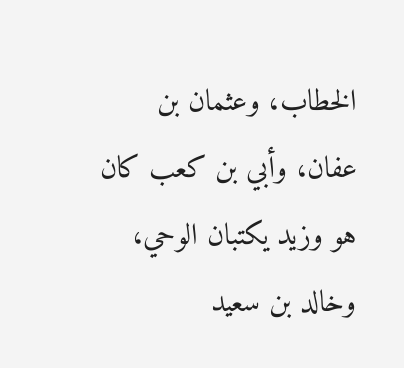الخطاب، وعثمان بن عفان، وأبي بن كعب كان هو وزيد يكتبان الوحي، وخالد بن سعيد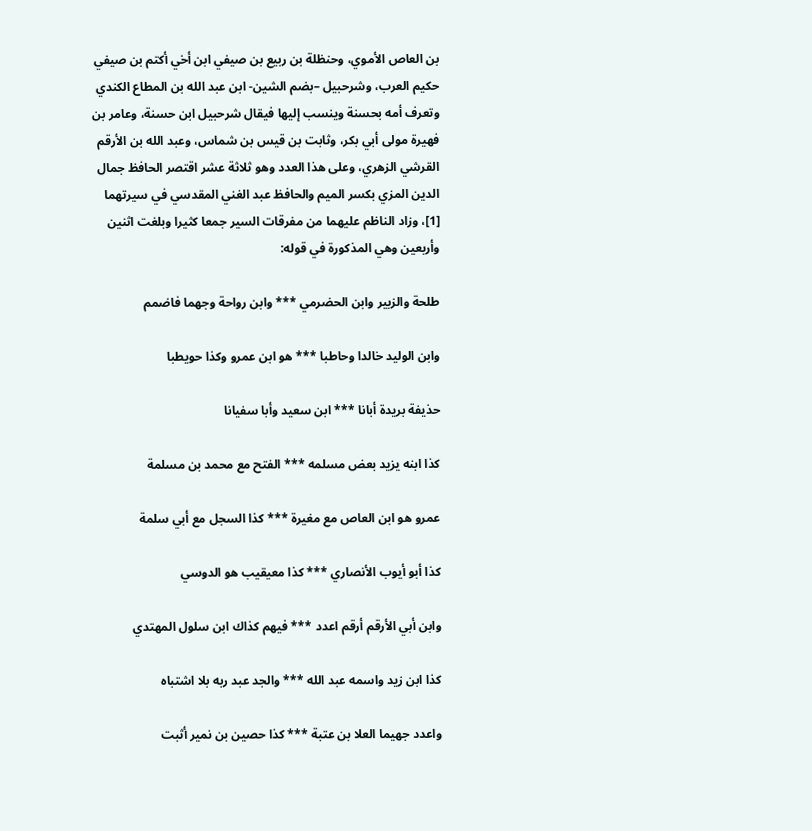بن العاص الأموي، وحنظلة بن ربيع بن صيفي ابن أخي أكتم بن صيفي حكيم العرب، وشرحبيل –بضم الشين- ابن عبد الله بن المطاع الكندي وتعرف أمه بحسنة وينسب إليها فيقال شرحبيل ابن حسنة، وعامر بن فهيرة مولى أبي بكر، وثابت بن قيس بن شماس، وعبد الله بن الأرقم القرشي الزهري، وعلى هذا العدد وهو ثلاثة عشر اقتصر الحافظ جمال الدين المزي بكسر الميم والحافظ عبد الغني المقدسي في سيرتهما [1]، وزاد الناظم عليهما من مفرقات السير جمعا كثيرا وبلغت اثنين وأربعين وهي المذكورة في قوله:

طلحة والزبير وابن الحضرمي *** وابن رواحة وجهما فاضمم

وابن الوليد خالدا وحاطبا *** هو ابن عمرو وكذا حويطبا

حذيفة بريدة أبانا *** ابن سعيد وأبا سفيانا

كذا ابنه يزيد بعض مسلمه *** الفتح مع محمد بن مسلمة

عمرو هو ابن العاص مع مغيرة *** كذا السجل مع أبي سلمة

كذا أبو أيوب الأنصاري *** كذا معيقيب هو الدوسي

وابن أبي الأرقم أرقم اعدد *** فيهم كذاك ابن سلول المهتدي

كذا ابن زيد واسمه عبد الله *** والجد عبد ربه بلا اشتباه

واعدد جهيما العلا بن عتبة *** كذا حصين بن نمير أثبت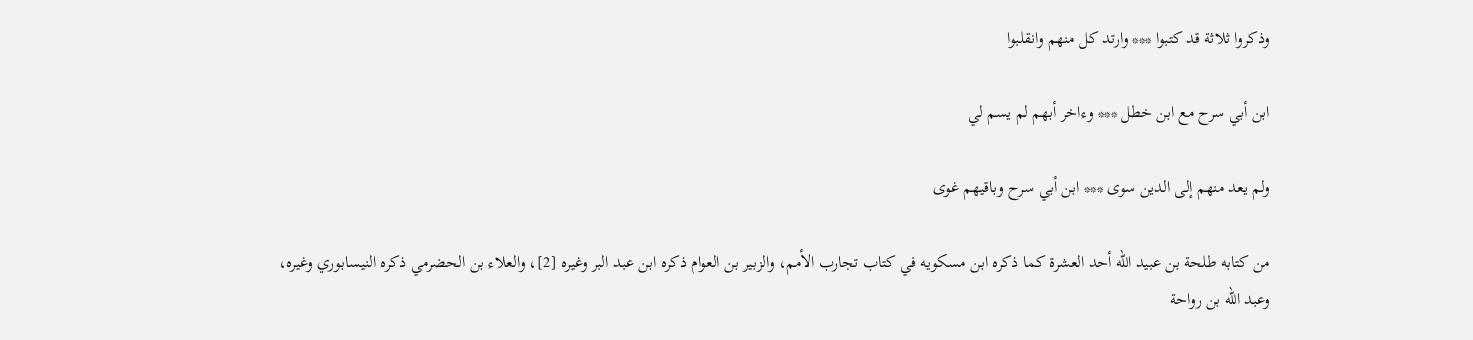وذكروا ثلاثة قد كتبوا *** وارتد كل منهم وانقلبوا

ابن أبي سرح مع ابن خطل *** وءاخر أبهم لم يسم لي

ولم يعد منهم إلى الدين سوى *** ابن أبي سرح وباقيهم غوى

من كتابه طلحة بن عبيد الله أحد العشرة كما ذكره ابن مسكويه في كتاب تجارب الأمم، والزبير بن العوام ذكره ابن عبد البر وغيره [2]، والعلاء بن الحضرمي ذكره النيسابوري وغيره، وعبد الله بن رواحة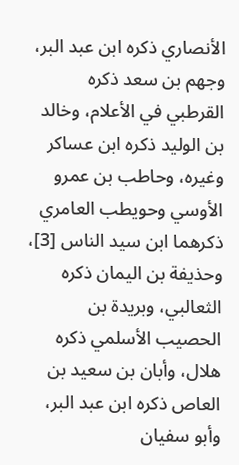الأنصاري ذكره ابن عبد البر، وجهم بن سعد ذكره القرطبي في الأعلام، وخالد بن الوليد ذكره ابن عساكر وغيره، وحاطب بن عمرو الأوسي وحويطب العامري ذكرهما ابن سيد الناس [3]، وحذيفة بن اليمان ذكره الثعالبي، وبريدة بن الحصيب الأسلمي ذكره هلال، وأبان بن سعيد بن العاص ذكره ابن عبد البر، وأبو سفيان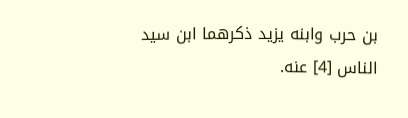بن حرب وابنه يزيد ذكرهما ابن سيد الناس [4] عنه.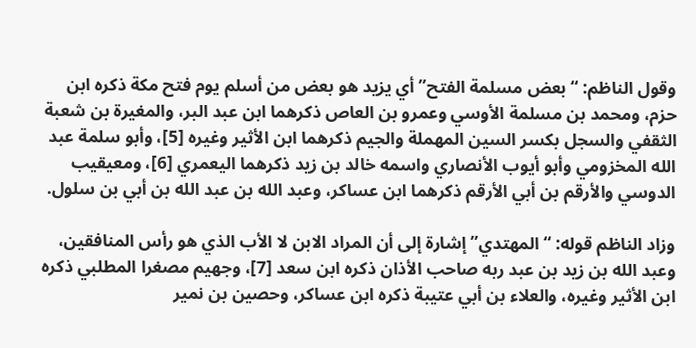وقول الناظم: “بعض مسلمة الفتح” أي يزيد هو بعض من أسلم يوم فتح مكة ذكره ابن حزم، ومحمد بن مسلمة الأوسي وعمرو بن العاص ذكرهما ابن عبد البر، والمغيرة بن شعبة الثقفي والسجل بكسر السين المهملة والجيم ذكرهما ابن الأثير وغيره [5]، وأبو سلمة عبد الله المخزومي وأبو أيوب الأنصاري واسمه خالد بن زيد ذكرهما اليعمري [6]، ومعيقيب الدوسي والأرقم بن أبي الأرقم ذكرهما ابن عساكر، وعبد الله بن عبد الله بن أبي بن سلول.

وزاد الناظم قوله: “المهتدي” إشارة إلى أن المراد الابن لا الأب الذي هو رأس المنافقين، وعبد الله بن زيد بن عبد ربه صاحب الأذان ذكره ابن سعد [7]، وجهيم مصغرا المطلبي ذكره ابن الأثير وغيره، والعلاء بن أبي عتيبة ذكره ابن عساكر، وحصين بن نمير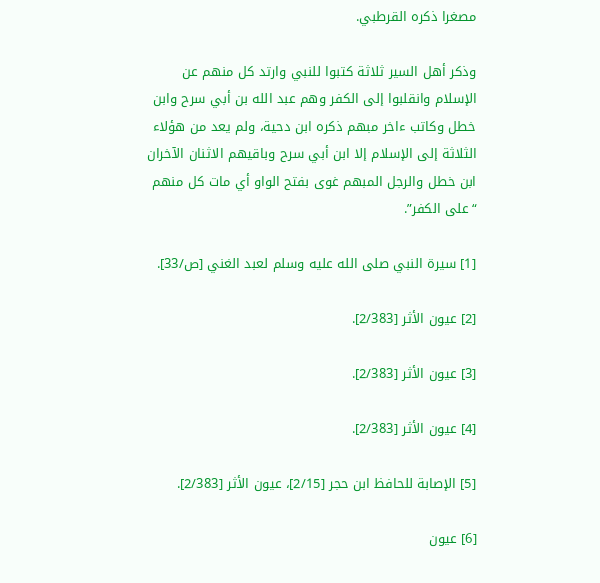مصغرا ذكره القرطبي.

وذكر أهل السير ثلاثة كتبوا للنبي وارتد كل منهم عن الإسلام وانقلبوا إلى الكفر وهم عبد الله بن أبي سرح وابن خطل وكاتب ءاخر مبهم ذكره ابن دحية، ولم يعد من هؤلاء الثلاثة إلى الإسلام إلا ابن أبي سرح وباقيهم الاثنان الآخران ابن خطل والرجل المبهم غوى بفتح الواو أي مات كل منهم “على الكفر”.

[1] سيرة النبي صلى الله عليه وسلم لعبد الغني [ص/33].

[2] عيون الأثر [2/383].

[3] عيون الأثر [2/383].

[4] عيون الأثر [2/383].

[5] الإصابة للحافظ ابن حجر [2/15]، عيون الأثر [2/383].

[6] عيون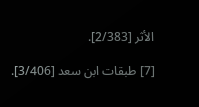الأثر [2/383].

[7] طبقات ابن سعد [3/406].